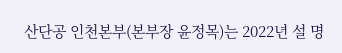산단공 인천본부(본부장 윤정목)는 2022년 설 명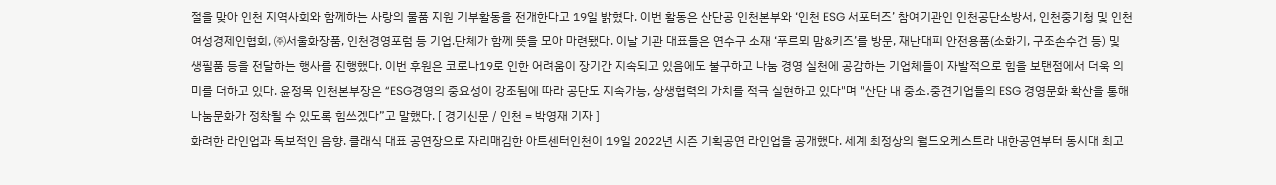절을 맞아 인천 지역사회와 함께하는 사랑의 물품 지원 기부활동을 전개한다고 19일 밝혔다. 이번 활동은 산단공 인천본부와 ‘인천 ESG 서포터즈’ 참여기관인 인천공단소방서, 인천중기청 및 인천여성경제인협회, ㈜서울화장품, 인천경영포럼 등 기업.단체가 함께 뜻을 모아 마련됐다. 이날 기관 대표들은 연수구 소재 ‘푸르뫼 맘&키즈’를 방문, 재난대피 안전용품(소화기, 구조손수건 등) 및 생필품 등을 전달하는 행사를 진행했다. 이번 후원은 코로나19로 인한 어려움이 장기간 지속되고 있음에도 불구하고 나눔 경영 실천에 공감하는 기업체들이 자발적으로 힘을 보탠점에서 더욱 의미를 더하고 있다. 윤정목 인천본부장은 “ESG경영의 중요성이 강조됨에 따라 공단도 지속가능, 상생협력의 가치를 적극 실현하고 있다"며 "산단 내 중소․중견기업들의 ESG 경영문화 확산을 통해 나눔문화가 정착될 수 있도록 힘쓰겠다”고 말했다. [ 경기신문 / 인천 = 박영재 기자 ]
화려한 라인업과 독보적인 음향. 클래식 대표 공연장으로 자리매김한 아트센터인천이 19일 2022년 시즌 기획공연 라인업을 공개했다. 세계 최정상의 월드오케스트라 내한공연부터 동시대 최고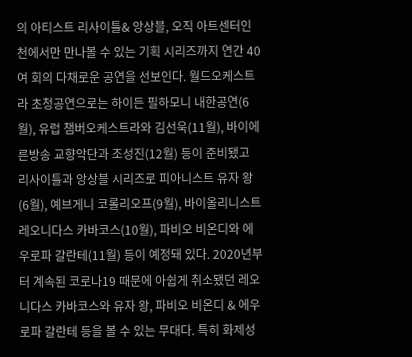의 아티스트 리사이틀& 앙상블, 오직 아트센터인천에서만 만나볼 수 있는 기획 시리즈까지 연간 40여 회의 다채로운 공연을 선보인다. 월드오케스트라 초청공연으로는 하이든 필하모니 내한공연(6월), 유럽 챔버오케스트라와 김선욱(11월), 바이에른방송 교향악단과 조성진(12월) 등이 준비됐고 리사이틀과 앙상블 시리즈로 피아니스트 유자 왕(6월), 예브게니 코롤리오프(9월), 바이올리니스트 레오니다스 카바코스(10월), 파비오 비온디와 에우로파 갈란테(11월) 등이 예정돼 있다. 2020년부터 계속된 코로나19 때문에 아쉽게 취소됐던 레오니다스 카바코스와 유자 왕, 파비오 비온디 & 에우로파 갈란테 등을 볼 수 있는 무대다. 특히 화제성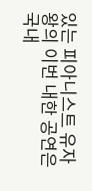있는 피아니스트 유자 왕의 이번 내한 공연은 국내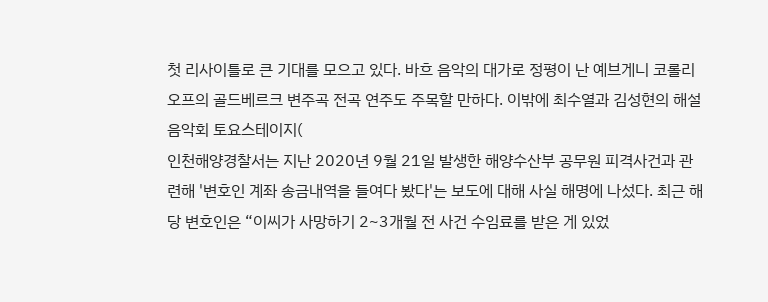첫 리사이틀로 큰 기대를 모으고 있다. 바흐 음악의 대가로 정평이 난 예브게니 코롤리오프의 골드베르크 변주곡 전곡 연주도 주목할 만하다. 이밖에 최수열과 김성현의 해설음악회 토요스테이지(
인천해양경찰서는 지난 2020년 9월 21일 발생한 해양수산부 공무원 피격사건과 관련해 '변호인 계좌 송금내역을 들여다 봤다'는 보도에 대해 사실 해명에 나섰다. 최근 해당 변호인은 “이씨가 사망하기 2~3개월 전 사건 수임료를 받은 게 있었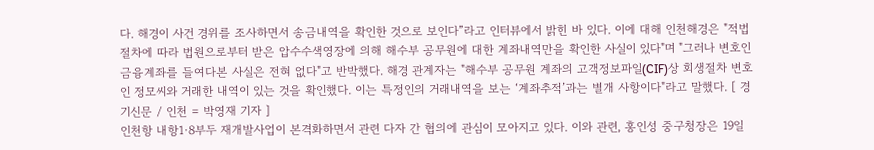다. 해경이 사건 경위를 조사하면서 송금내역을 확인한 것으로 보인다”라고 인터뷰에서 밝힌 바 있다. 이에 대해 인천해경은 "적법절차에 따라 법원으로부터 받은 압수수색영장에 의해 해수부 공무원에 대한 계좌내역만을 확인한 사실이 있다"며 "그러나 변호인 금융계좌를 들여다본 사실은 전혀 없다"고 반박했다. 해경 관계자는 "해수부 공무원 계좌의 고객정보파일(CIF)상 회생절차 변호인 정모씨와 거래한 내역이 있는 것을 확인했다. 이는 특정인의 거래내역을 보는 ‘계좌추적’과는 별개 사항이다"라고 말했다. [ 경기신문 / 인천 = 박영재 기자 ]
인천항 내항1·8부두 재개발사업이 본격화하면서 관련 다자 간 협의에 관심이 모아지고 있다. 이와 관련, 홍인성 중구청장은 19일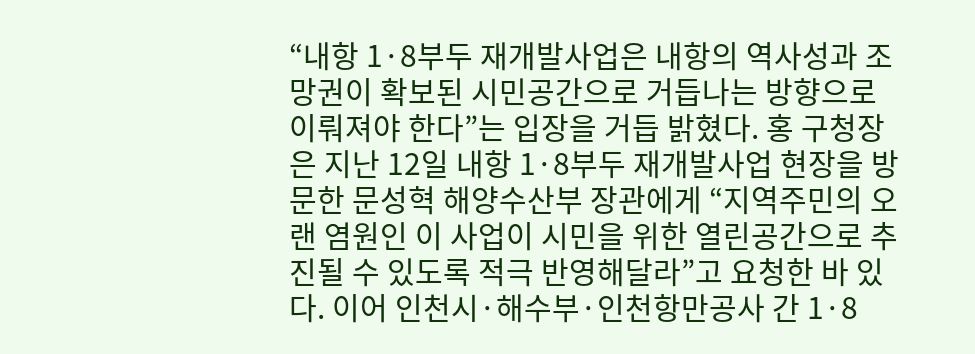“내항 1·8부두 재개발사업은 내항의 역사성과 조망권이 확보된 시민공간으로 거듭나는 방향으로 이뤄져야 한다”는 입장을 거듭 밝혔다. 홍 구청장은 지난 12일 내항 1·8부두 재개발사업 현장을 방문한 문성혁 해양수산부 장관에게 “지역주민의 오랜 염원인 이 사업이 시민을 위한 열린공간으로 추진될 수 있도록 적극 반영해달라”고 요청한 바 있다. 이어 인천시·해수부·인천항만공사 간 1·8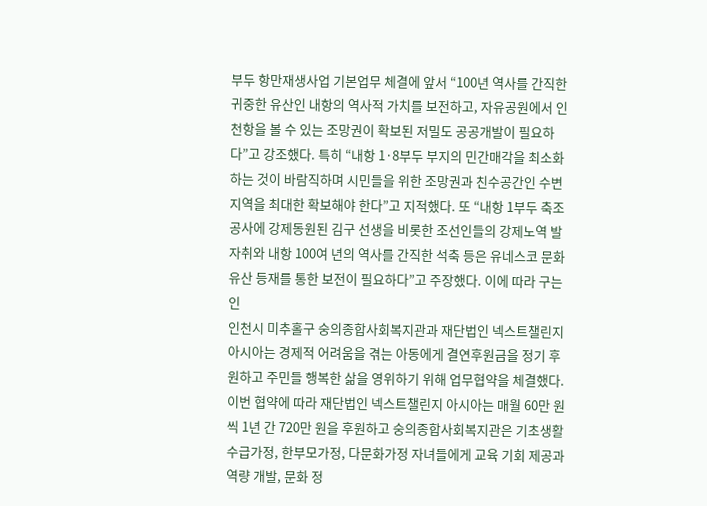부두 항만재생사업 기본업무 체결에 앞서 “100년 역사를 간직한 귀중한 유산인 내항의 역사적 가치를 보전하고, 자유공원에서 인천항을 볼 수 있는 조망권이 확보된 저밀도 공공개발이 필요하다”고 강조했다. 특히 “내항 1·8부두 부지의 민간매각을 최소화하는 것이 바람직하며 시민들을 위한 조망권과 친수공간인 수변지역을 최대한 확보해야 한다”고 지적했다. 또 “내항 1부두 축조공사에 강제동원된 김구 선생을 비롯한 조선인들의 강제노역 발자취와 내항 100여 년의 역사를 간직한 석축 등은 유네스코 문화유산 등재를 통한 보전이 필요하다”고 주장했다. 이에 따라 구는 인
인천시 미추홀구 숭의종합사회복지관과 재단법인 넥스트챌린지 아시아는 경제적 어려움을 겪는 아동에게 결연후원금을 정기 후원하고 주민들 행복한 삶을 영위하기 위해 업무협약을 체결했다. 이번 협약에 따라 재단법인 넥스트챌린지 아시아는 매월 60만 원씩 1년 간 720만 원을 후원하고 숭의종합사회복지관은 기초생활수급가정, 한부모가정, 다문화가정 자녀들에게 교육 기회 제공과 역량 개발, 문화 정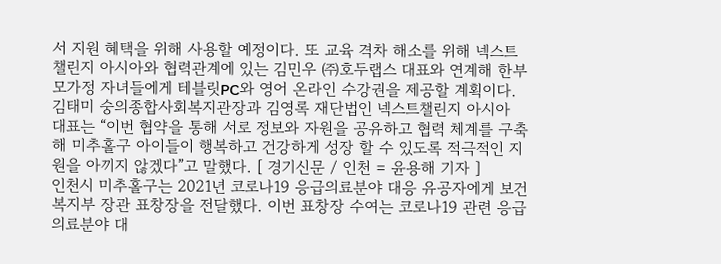서 지원 혜택을 위해 사용할 예정이다. 또 교육 격차 해소를 위해 넥스트챌린지 아시아와 협력관계에 있는 김민우 ㈜호두랩스 대표와 연계해 한부모가정 자녀들에게 테블릿PC와 영어 온라인 수강권을 제공할 계획이다. 김태미 숭의종합사회복지관장과 김영록 재단법인 넥스트챌린지 아시아 대표는 “이번 협약을 통해 서로 정보와 자원을 공유하고 협력 체계를 구축해 미추홀구 아이들이 행복하고 건강하게 성장 할 수 있도록 적극적인 지원을 아끼지 않겠다”고 말했다. [ 경기신문 / 인천 = 윤용해 기자 ]
인천시 미추홀구는 2021년 코로나19 응급의료분야 대응 유공자에게 보건복지부 장관 표창장을 전달했다. 이번 표창장 수여는 코로나19 관련 응급의료분야 대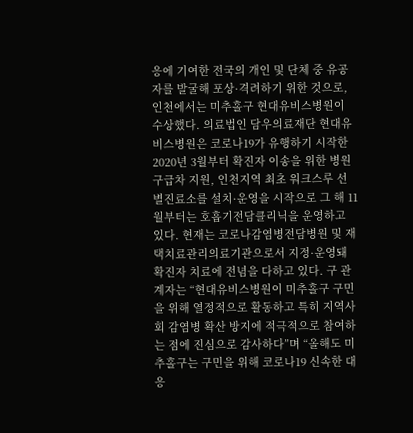응에 기여한 전국의 개인 및 단체 중 유공자를 발굴해 포상·격려하기 위한 것으로, 인천에서는 미추홀구 현대유비스병원이 수상했다. 의료법인 담우의료재단 현대유비스병원은 코로나19가 유행하기 시작한 2020년 3월부터 확진자 이송을 위한 병원 구급차 지원, 인천지역 최초 워크스루 선별진료소를 설치·운영을 시작으로 그 해 11월부터는 호흡기전담클리닉을 운영하고 있다. 현재는 코로나감염병전담병원 및 재택치료관리의료기관으로서 지정·운영돼 확진자 치료에 전념을 다하고 있다. 구 관계자는 “현대유비스병원이 미추홀구 구민을 위해 열정적으로 활동하고 특히 지역사회 감염병 확산 방지에 적극적으로 참여하는 점에 진심으로 감사하다”며 “올해도 미추홀구는 구민을 위해 코로나19 신속한 대응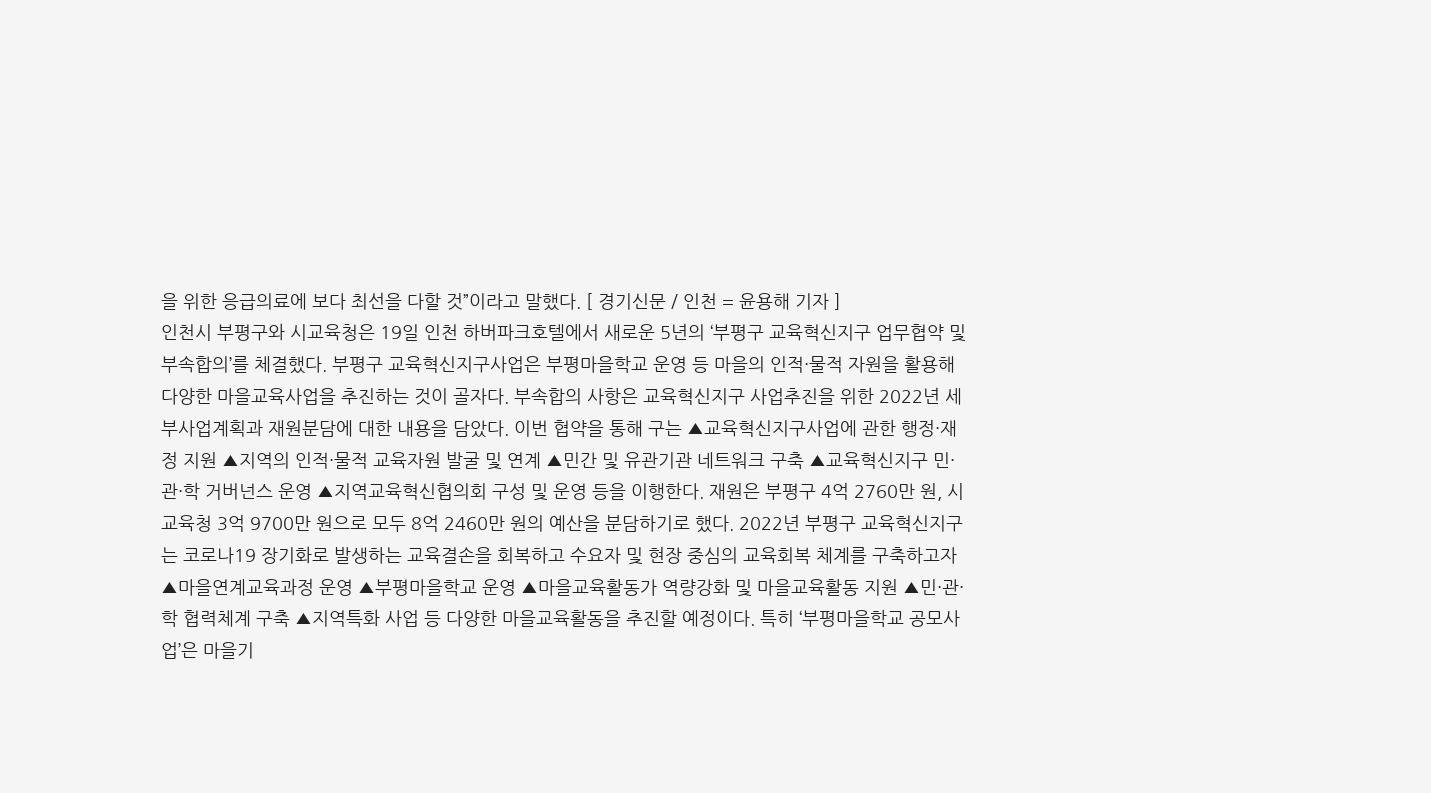을 위한 응급의료에 보다 최선을 다할 것”이라고 말했다. [ 경기신문 / 인천 = 윤용해 기자 ]
인천시 부평구와 시교육청은 19일 인천 하버파크호텔에서 새로운 5년의 ‘부평구 교육혁신지구 업무협약 및 부속합의’를 체결했다. 부평구 교육혁신지구사업은 부평마을학교 운영 등 마을의 인적·물적 자원을 활용해 다양한 마을교육사업을 추진하는 것이 골자다. 부속합의 사항은 교육혁신지구 사업추진을 위한 2022년 세부사업계획과 재원분담에 대한 내용을 담았다. 이번 협약을 통해 구는 ▲교육혁신지구사업에 관한 행정·재정 지원 ▲지역의 인적·물적 교육자원 발굴 및 연계 ▲민간 및 유관기관 네트워크 구축 ▲교육혁신지구 민·관·학 거버넌스 운영 ▲지역교육혁신협의회 구성 및 운영 등을 이행한다. 재원은 부평구 4억 2760만 원, 시교육청 3억 9700만 원으로 모두 8억 2460만 원의 예산을 분담하기로 했다. 2022년 부평구 교육혁신지구는 코로나19 장기화로 발생하는 교육결손을 회복하고 수요자 및 현장 중심의 교육회복 체계를 구축하고자 ▲마을연계교육과정 운영 ▲부평마을학교 운영 ▲마을교육활동가 역량강화 및 마을교육활동 지원 ▲민·관·학 협력체계 구축 ▲지역특화 사업 등 다양한 마을교육활동을 추진할 예정이다. 특히 ‘부평마을학교 공모사업’은 마을기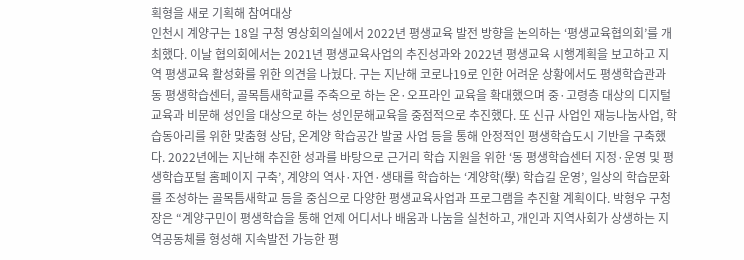획형을 새로 기획해 참여대상
인천시 계양구는 18일 구청 영상회의실에서 2022년 평생교육 발전 방향을 논의하는 ‘평생교육협의회’를 개최했다. 이날 협의회에서는 2021년 평생교육사업의 추진성과와 2022년 평생교육 시행계획을 보고하고 지역 평생교육 활성화를 위한 의견을 나눴다. 구는 지난해 코로나19로 인한 어려운 상황에서도 평생학습관과 동 평생학습센터, 골목틈새학교를 주축으로 하는 온·오프라인 교육을 확대했으며 중·고령층 대상의 디지털교육과 비문해 성인을 대상으로 하는 성인문해교육을 중점적으로 추진했다. 또 신규 사업인 재능나눔사업, 학습동아리를 위한 맞춤형 상담, 온계양 학습공간 발굴 사업 등을 통해 안정적인 평생학습도시 기반을 구축했다. 2022년에는 지난해 추진한 성과를 바탕으로 근거리 학습 지원을 위한 ‘동 평생학습센터 지정·운영 및 평생학습포털 홈페이지 구축’, 계양의 역사·자연·생태를 학습하는 ‘계양학(學) 학습길 운영’, 일상의 학습문화를 조성하는 골목틈새학교 등을 중심으로 다양한 평생교육사업과 프로그램을 추진할 계획이다. 박형우 구청장은 “계양구민이 평생학습을 통해 언제 어디서나 배움과 나눔을 실천하고, 개인과 지역사회가 상생하는 지역공동체를 형성해 지속발전 가능한 평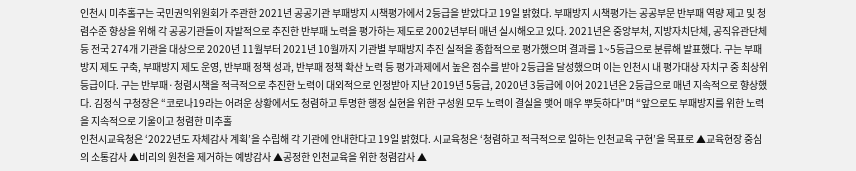인천시 미추홀구는 국민권익위원회가 주관한 2021년 공공기관 부패방지 시책평가에서 2등급을 받았다고 19일 밝혔다. 부패방지 시책평가는 공공부문 반부패 역량 제고 및 청렴수준 향상을 위해 각 공공기관들이 자발적으로 추진한 반부패 노력을 평가하는 제도로 2002년부터 매년 실시해오고 있다. 2021년은 중앙부처, 지방자치단체, 공직유관단체 등 전국 274개 기관을 대상으로 2020년 11월부터 2021년 10월까지 기관별 부패방지 추진 실적을 종합적으로 평가했으며 결과를 1~5등급으로 분류해 발표했다. 구는 부패방지 제도 구축, 부패방지 제도 운영, 반부패 정책 성과, 반부패 정책 확산 노력 등 평가과제에서 높은 점수를 받아 2등급을 달성했으며 이는 인천시 내 평가대상 자치구 중 최상위 등급이다. 구는 반부패·청렴시책을 적극적으로 추진한 노력이 대외적으로 인정받아 지난 2019년 5등급, 2020년 3등급에 이어 2021년은 2등급으로 매년 지속적으로 향상했다. 김정식 구청장은 “코로나19라는 어려운 상황에서도 청렴하고 투명한 행정 실현을 위한 구성원 모두 노력이 결실을 맺어 매우 뿌듯하다”며 “앞으로도 부패방지를 위한 노력을 지속적으로 기울이고 청렴한 미추홀
인천시교육청은 ‘2022년도 자체감사 계획’을 수립해 각 기관에 안내한다고 19일 밝혔다. 시교육청은 ‘청렴하고 적극적으로 일하는 인천교육 구현’을 목표로 ▲교육현장 중심의 소통감사 ▲비리의 원천을 제거하는 예방감사 ▲공정한 인천교육을 위한 청렴감사 ▲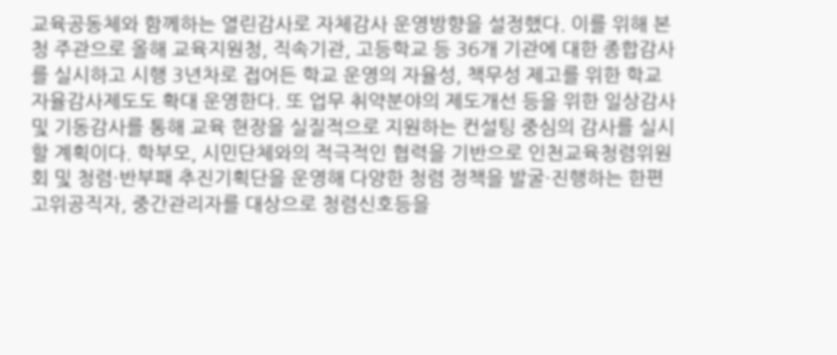교육공동체와 함께하는 열린감사로 자체감사 운영방향을 설정했다. 이를 위해 본청 주관으로 올해 교육지원청, 직속기관, 고등학교 등 36개 기관에 대한 종합감사를 실시하고 시행 3년차로 접어든 학교 운영의 자율성, 책무성 제고를 위한 학교 자율감사제도도 확대 운영한다. 또 업무 취약분야의 제도개선 등을 위한 일상감사 및 기동감사를 통해 교육 현장을 실질적으로 지원하는 컨설팅 중심의 감사를 실시할 계획이다. 학부모, 시민단체와의 적극적인 협력을 기반으로 인천교육청렴위원회 및 청렴·반부패 추진기획단을 운영해 다양한 청렴 정책을 발굴·진행하는 한편 고위공직자, 중간관리자를 대상으로 청렴신호등을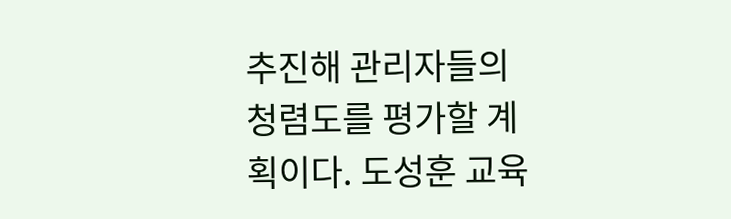추진해 관리자들의 청렴도를 평가할 계획이다. 도성훈 교육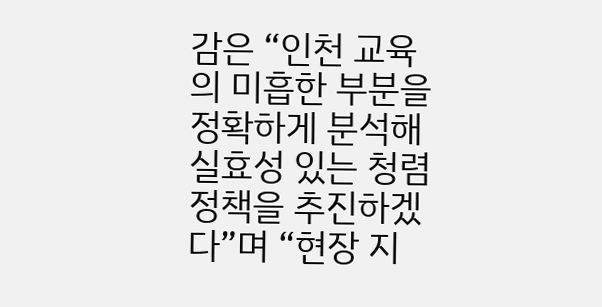감은 “인천 교육의 미흡한 부분을 정확하게 분석해 실효성 있는 청렴 정책을 추진하겠다”며 “현장 지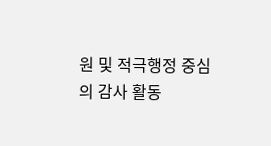원 및 적극행정 중심의 감사 활동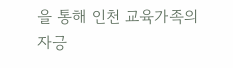을 통해 인천 교육가족의 자긍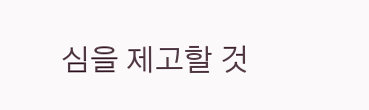심을 제고할 것